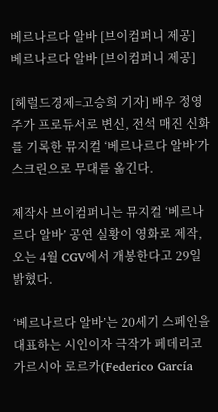베르나르다 알바 [브이컴퍼니 제공]
베르나르다 알바 [브이컴퍼니 제공]

[헤럴드경제=고승희 기자] 배우 정영주가 프로듀서로 변신, 전석 매진 신화를 기록한 뮤지컬 ‘베르나르다 알바’가 스크린으로 무대를 옮긴다.

제작사 브이컴퍼니는 뮤지컬 ‘베르나르다 알바’ 공연 실황이 영화로 제작, 오는 4월 CGV에서 개봉한다고 29일 밝혔다.

‘베르나르다 알바’는 20세기 스페인을 대표하는 시인이자 극작가 페데리코 가르시아 로르카(Federico García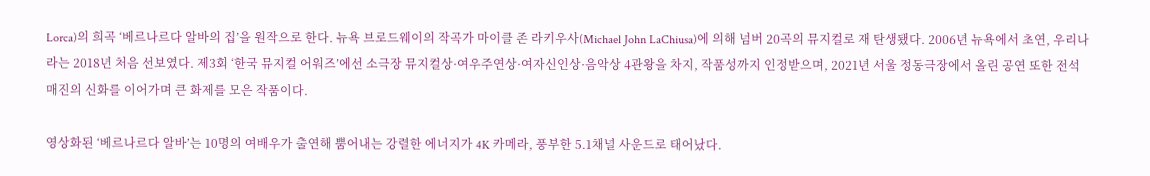Lorca)의 희곡 ‘베르나르다 알바의 집’을 원작으로 한다. 뉴욕 브로드웨이의 작곡가 마이클 존 라키우사(Michael John LaChiusa)에 의해 넘버 20곡의 뮤지컬로 재 탄생됐다. 2006년 뉴욕에서 초연, 우리나라는 2018년 처음 선보였다. 제3회 ‘한국 뮤지컬 어워즈’에선 소극장 뮤지컬상·여우주연상·여자신인상·음악상 4관왕을 차지, 작품성까지 인정받으며, 2021년 서울 정동극장에서 올린 공연 또한 전석 매진의 신화를 이어가며 큰 화제를 모은 작품이다.

영상화된 ‘베르나르다 알바’는 10명의 여배우가 출연해 뿜어내는 강렬한 에너지가 4K 카메라, 풍부한 5.1채널 사운드로 태어났다.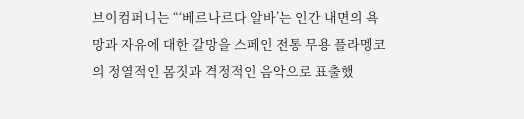브이컴퍼니는 “‘베르나르다 알바’는 인간 내면의 욕망과 자유에 대한 갈망을 스페인 전통 무용 플라멩코의 정열적인 몸짓과 격정적인 음악으로 표출했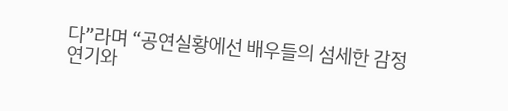다”라며 “공연실황에선 배우들의 섬세한 감정연기와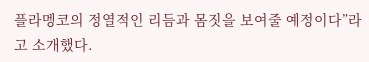플라멩코의 정열적인 리듬과 몸짓을 보여줄 예정이다”라고 소개했다.